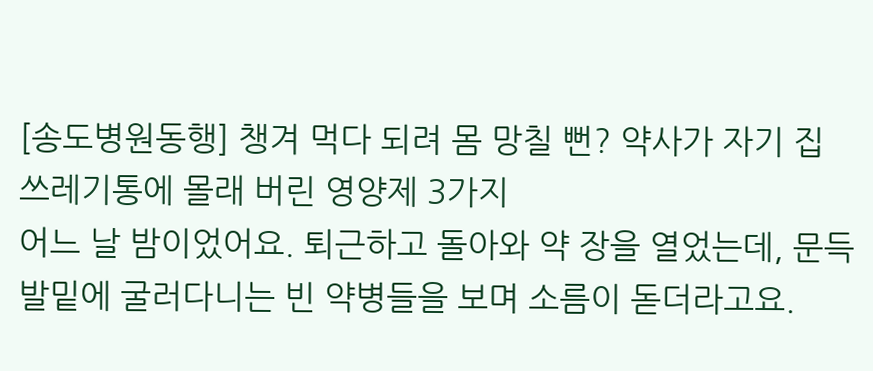[송도병원동행] 챙겨 먹다 되려 몸 망칠 뻔? 약사가 자기 집 쓰레기통에 몰래 버린 영양제 3가지
어느 날 밤이었어요. 퇴근하고 돌아와 약 장을 열었는데, 문득 발밑에 굴러다니는 빈 약병들을 보며 소름이 돋더라고요.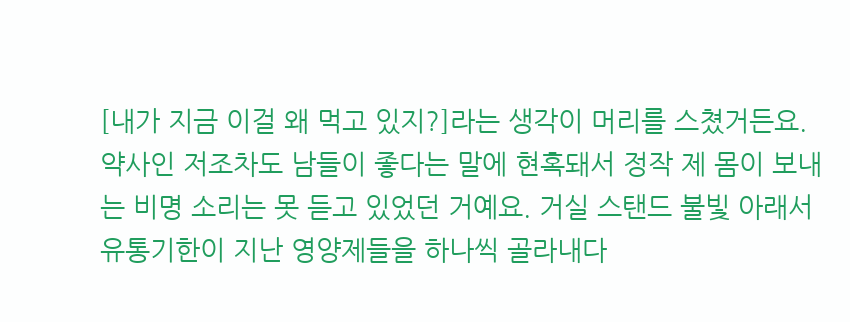[내가 지금 이걸 왜 먹고 있지?]라는 생각이 머리를 스쳤거든요. 약사인 저조차도 남들이 좋다는 말에 현혹돼서 정작 제 몸이 보내는 비명 소리는 못 듣고 있었던 거예요. 거실 스탠드 불빛 아래서 유통기한이 지난 영양제들을 하나씩 골라내다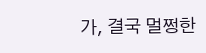가, 결국 멀쩡한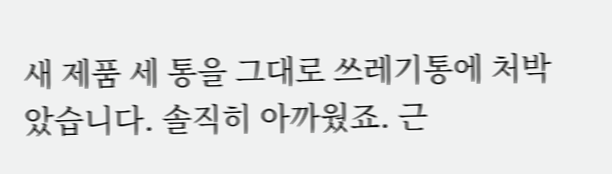새 제품 세 통을 그대로 쓰레기통에 처박았습니다. 솔직히 아까웠죠. 근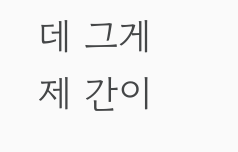데 그게 제 간이